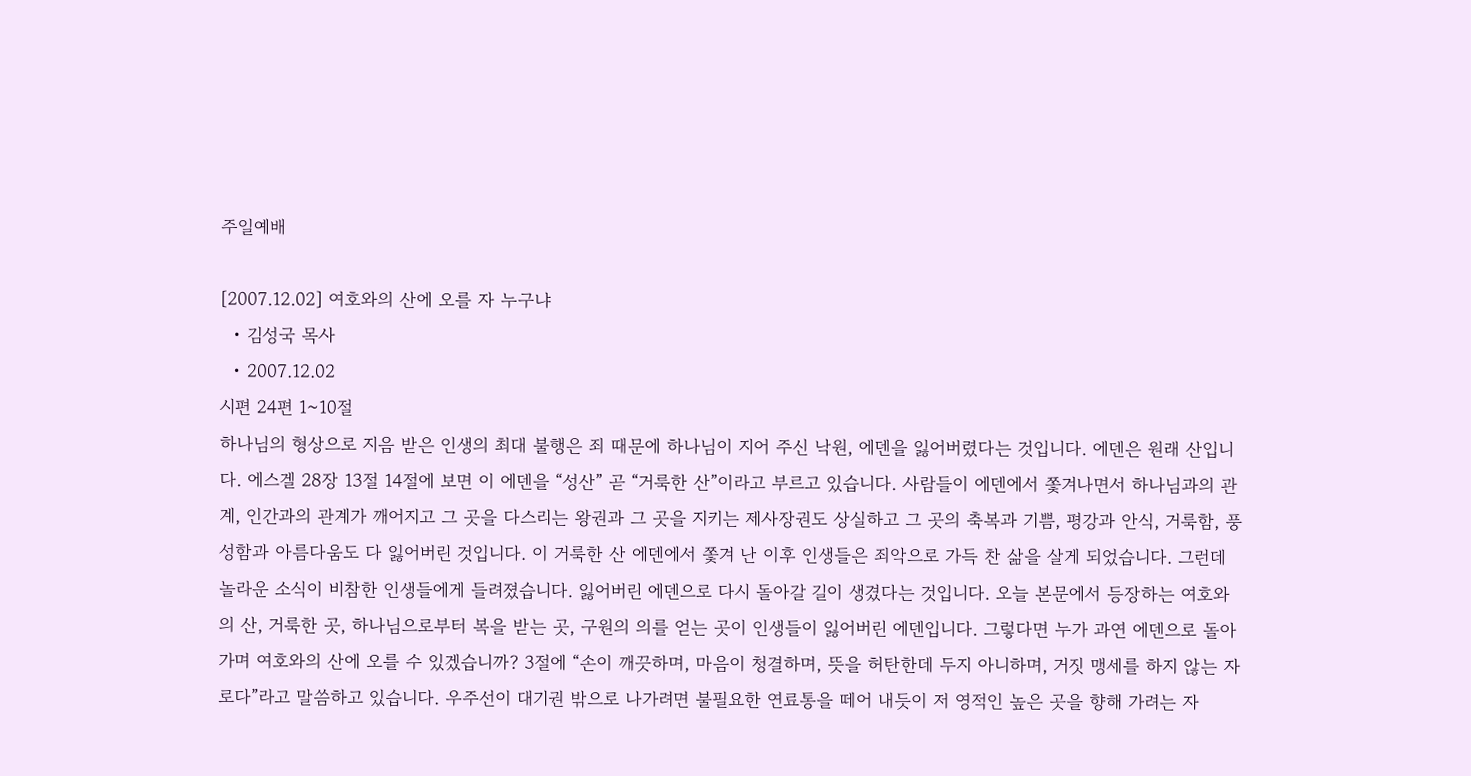주일예배

[2007.12.02] 여호와의 산에 오를 자 누구냐
  • 김성국 목사
  • 2007.12.02
시편 24편 1~10절
하나님의 형상으로 지음 받은 인생의 최대 불행은 죄 때문에 하나님이 지어 주신 낙원, 에덴을 잃어버렸다는 것입니다. 에덴은 원래 산입니다. 에스겔 28장 13절 14절에 보면 이 에덴을 “성산” 곧 “거룩한 산”이라고 부르고 있습니다. 사람들이 에덴에서 쫓겨나면서 하나님과의 관계, 인간과의 관계가 깨어지고 그 곳을 다스리는 왕권과 그 곳을 지키는 제사장권도 상실하고 그 곳의 축복과 기쁨, 평강과 안식, 거룩함, 풍성함과 아름다움도 다 잃어버린 것입니다. 이 거룩한 산 에덴에서 쫓겨 난 이후 인생들은 죄악으로 가득 찬 삶을 살게 되었습니다. 그런데 놀라운 소식이 비참한 인생들에게 들려졌습니다. 잃어버린 에덴으로 다시 돌아갈 길이 생겼다는 것입니다. 오늘 본문에서 등장하는 여호와의 산, 거룩한 곳, 하나님으로부터 복을 받는 곳, 구원의 의를 얻는 곳이 인생들이 잃어버린 에덴입니다. 그렇다면 누가 과연 에덴으로 돌아가며 여호와의 산에 오를 수 있겠습니까? 3절에 “손이 깨끗하며, 마음이 청결하며, 뜻을 허탄한데 두지 아니하며, 거짓 맹세를 하지 않는 자로다”라고 말씀하고 있습니다. 우주선이 대기권 밖으로 나가려면 불필요한 연료통을 떼어 내듯이 저 영적인 높은 곳을 향해 가려는 자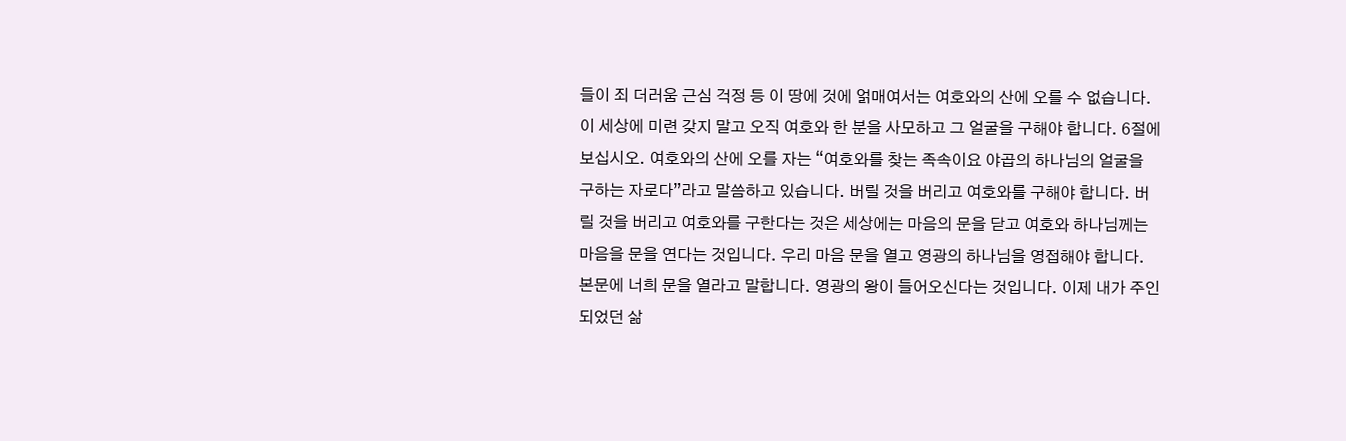들이 죄 더러움 근심 걱정 등 이 땅에 것에 얽매여서는 여호와의 산에 오를 수 없습니다. 이 세상에 미련 갖지 말고 오직 여호와 한 분을 사모하고 그 얼굴을 구해야 합니다. 6절에 보십시오. 여호와의 산에 오를 자는 “여호와를 찾는 족속이요 야곱의 하나님의 얼굴을 구하는 자로다”라고 말씀하고 있습니다. 버릴 것을 버리고 여호와를 구해야 합니다. 버릴 것을 버리고 여호와를 구한다는 것은 세상에는 마음의 문을 닫고 여호와 하나님께는 마음을 문을 연다는 것입니다. 우리 마음 문을 열고 영광의 하나님을 영접해야 합니다. 본문에 너희 문을 열라고 말합니다. 영광의 왕이 들어오신다는 것입니다. 이제 내가 주인 되었던 삶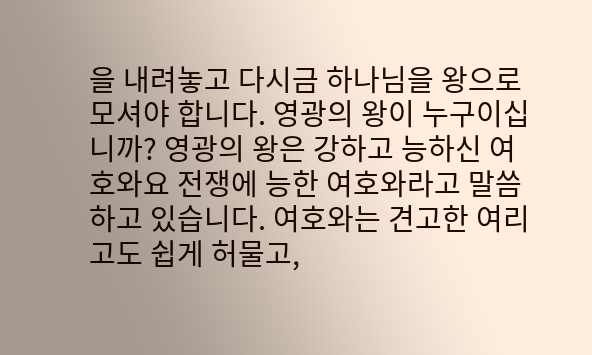을 내려놓고 다시금 하나님을 왕으로 모셔야 합니다. 영광의 왕이 누구이십니까? 영광의 왕은 강하고 능하신 여호와요 전쟁에 능한 여호와라고 말씀하고 있습니다. 여호와는 견고한 여리고도 쉽게 허물고,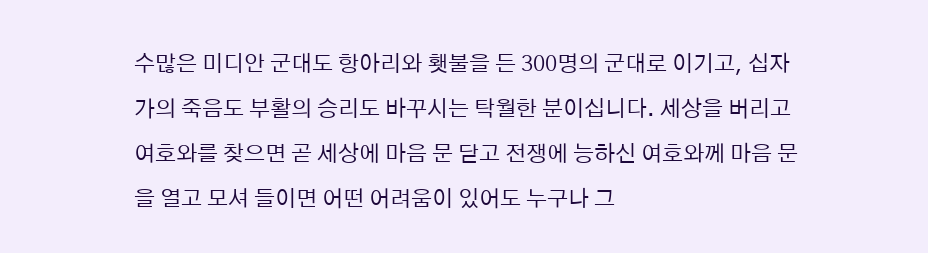수많은 미디안 군대도 항아리와 횃불을 든 300명의 군대로 이기고, 십자가의 죽음도 부활의 승리도 바꾸시는 탁월한 분이십니다. 세상을 버리고 여호와를 찾으면 곧 세상에 마음 문 닫고 전쟁에 능하신 여호와께 마음 문을 열고 모셔 들이면 어떤 어려움이 있어도 누구나 그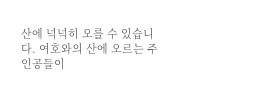산에 넉넉히 오를 수 있습니다. 여호와의 산에 오르는 주인공들이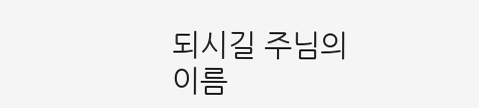되시길 주님의 이름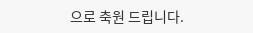으로 축원 드립니다.